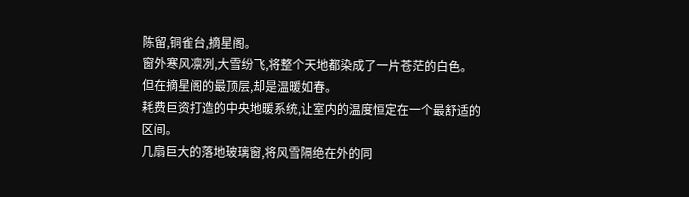陈留,铜雀台,摘星阁。
窗外寒风凛冽,大雪纷飞,将整个天地都染成了一片苍茫的白色。
但在摘星阁的最顶层,却是温暖如春。
耗费巨资打造的中央地暖系统,让室内的温度恒定在一个最舒适的区间。
几扇巨大的落地玻璃窗,将风雪隔绝在外的同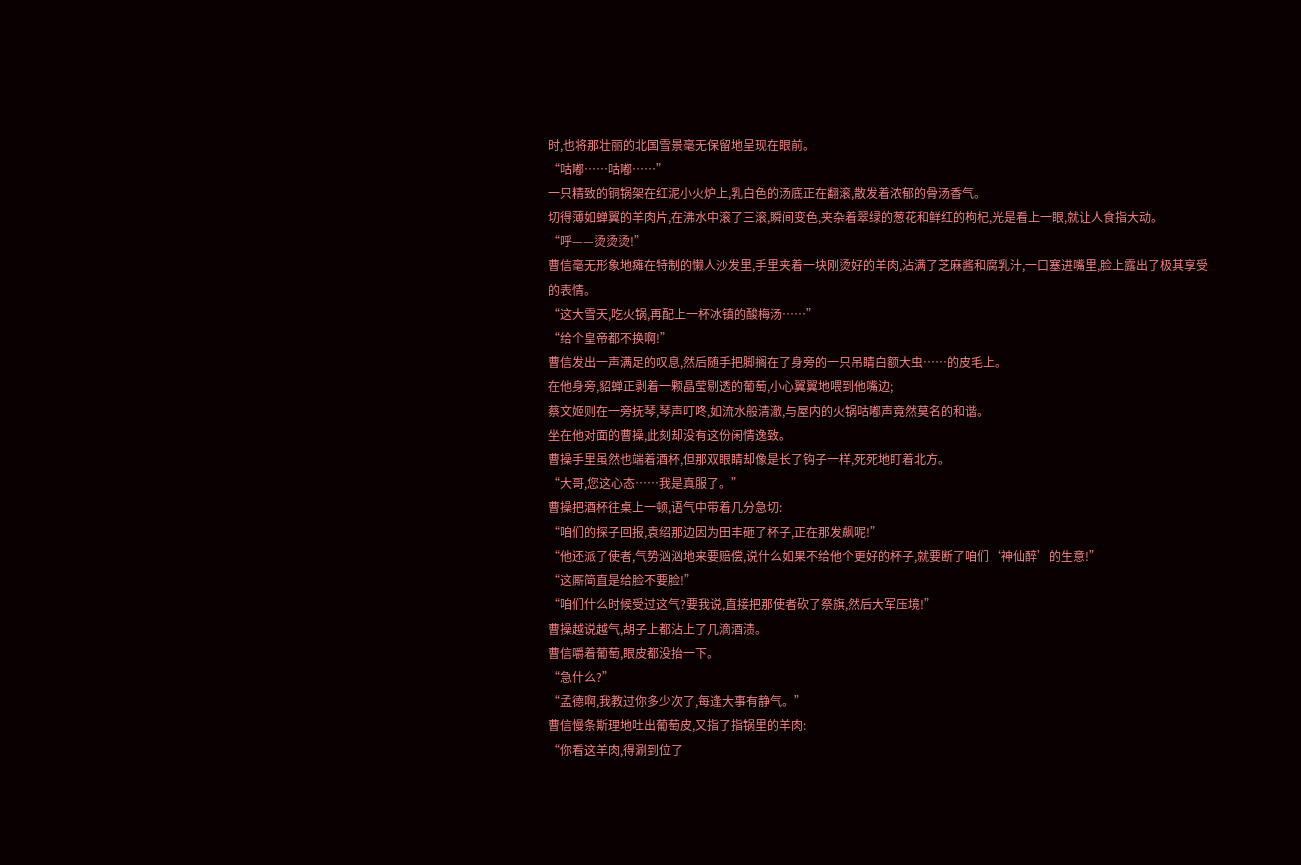时,也将那壮丽的北国雪景毫无保留地呈现在眼前。
“咕嘟……咕嘟……”
一只精致的铜锅架在红泥小火炉上,乳白色的汤底正在翻滚,散发着浓郁的骨汤香气。
切得薄如蝉翼的羊肉片,在沸水中滚了三滚,瞬间变色,夹杂着翠绿的葱花和鲜红的枸杞,光是看上一眼,就让人食指大动。
“呼——烫烫烫!”
曹信毫无形象地瘫在特制的懒人沙发里,手里夹着一块刚烫好的羊肉,沾满了芝麻酱和腐乳汁,一口塞进嘴里,脸上露出了极其享受的表情。
“这大雪天,吃火锅,再配上一杯冰镇的酸梅汤……”
“给个皇帝都不换啊!”
曹信发出一声满足的叹息,然后随手把脚搁在了身旁的一只吊睛白额大虫……的皮毛上。
在他身旁,貂蝉正剥着一颗晶莹剔透的葡萄,小心翼翼地喂到他嘴边;
蔡文姬则在一旁抚琴,琴声叮咚,如流水般清澈,与屋内的火锅咕嘟声竟然莫名的和谐。
坐在他对面的曹操,此刻却没有这份闲情逸致。
曹操手里虽然也端着酒杯,但那双眼睛却像是长了钩子一样,死死地盯着北方。
“大哥,您这心态……我是真服了。”
曹操把酒杯往桌上一顿,语气中带着几分急切:
“咱们的探子回报,袁绍那边因为田丰砸了杯子,正在那发飙呢!”
“他还派了使者,气势汹汹地来要赔偿,说什么如果不给他个更好的杯子,就要断了咱们‘神仙醉’的生意!”
“这厮简直是给脸不要脸!”
“咱们什么时候受过这气?要我说,直接把那使者砍了祭旗,然后大军压境!”
曹操越说越气,胡子上都沾上了几滴酒渍。
曹信嚼着葡萄,眼皮都没抬一下。
“急什么?”
“孟德啊,我教过你多少次了,每逢大事有静气。”
曹信慢条斯理地吐出葡萄皮,又指了指锅里的羊肉:
“你看这羊肉,得涮到位了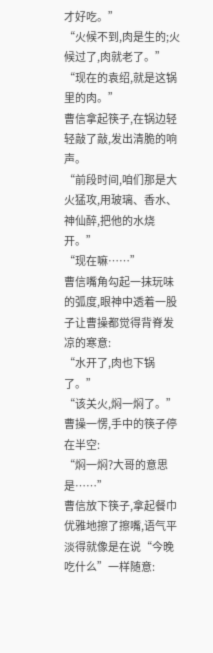才好吃。”
“火候不到,肉是生的;火候过了,肉就老了。”
“现在的袁绍,就是这锅里的肉。”
曹信拿起筷子,在锅边轻轻敲了敲,发出清脆的响声。
“前段时间,咱们那是大火猛攻,用玻璃、香水、神仙醉,把他的水烧开。”
“现在嘛……”
曹信嘴角勾起一抹玩味的弧度,眼神中透着一股子让曹操都觉得背脊发凉的寒意:
“水开了,肉也下锅了。”
“该关火,焖一焖了。”
曹操一愣,手中的筷子停在半空:
“焖一焖?大哥的意思是……”
曹信放下筷子,拿起餐巾优雅地擦了擦嘴,语气平淡得就像是在说“今晚吃什么”一样随意: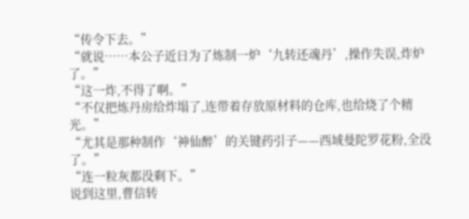“传令下去。”
“就说……本公子近日为了炼制一炉‘九转还魂丹’,操作失误,炸炉了。”
“这一炸,不得了啊。”
“不仅把炼丹房给炸塌了,连带着存放原材料的仓库,也给烧了个精光。”
“尤其是那种制作‘神仙醉’的关键药引子——西域曼陀罗花粉,全没了。”
“连一粒灰都没剩下。”
说到这里,曹信转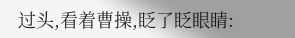过头,看着曹操,眨了眨眼睛: